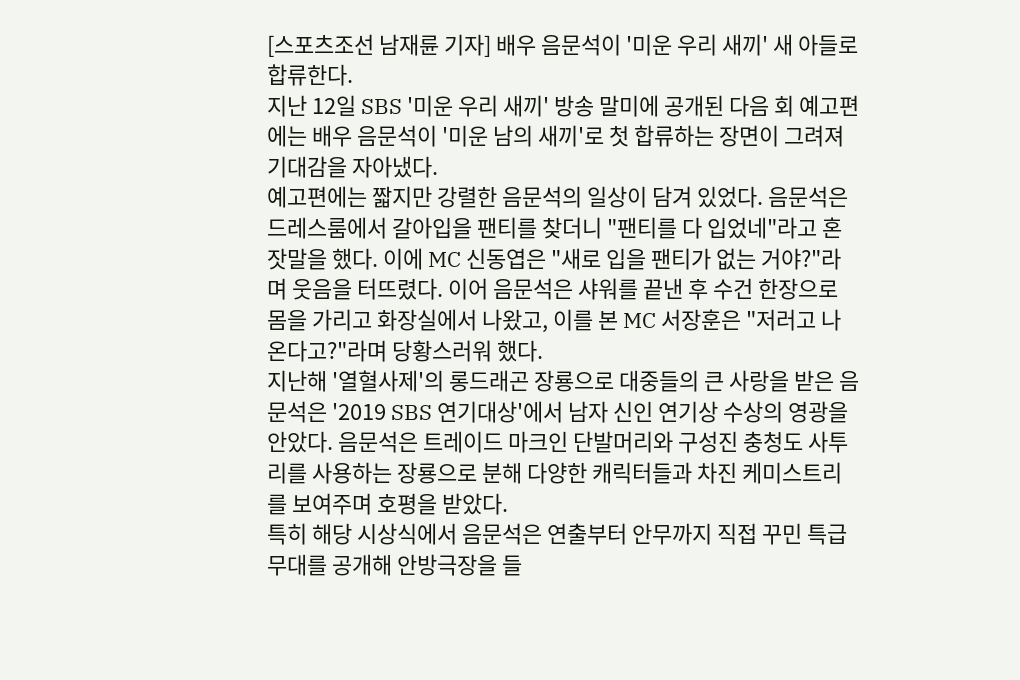[스포츠조선 남재륜 기자] 배우 음문석이 '미운 우리 새끼' 새 아들로 합류한다.
지난 12일 SBS '미운 우리 새끼' 방송 말미에 공개된 다음 회 예고편에는 배우 음문석이 '미운 남의 새끼'로 첫 합류하는 장면이 그려져 기대감을 자아냈다.
예고편에는 짧지만 강렬한 음문석의 일상이 담겨 있었다. 음문석은 드레스룸에서 갈아입을 팬티를 찾더니 "팬티를 다 입었네"라고 혼잣말을 했다. 이에 MC 신동엽은 "새로 입을 팬티가 없는 거야?"라며 웃음을 터뜨렸다. 이어 음문석은 샤워를 끝낸 후 수건 한장으로 몸을 가리고 화장실에서 나왔고, 이를 본 MC 서장훈은 "저러고 나온다고?"라며 당황스러워 했다.
지난해 '열혈사제'의 롱드래곤 장룡으로 대중들의 큰 사랑을 받은 음문석은 '2019 SBS 연기대상'에서 남자 신인 연기상 수상의 영광을 안았다. 음문석은 트레이드 마크인 단발머리와 구성진 충청도 사투리를 사용하는 장룡으로 분해 다양한 캐릭터들과 차진 케미스트리를 보여주며 호평을 받았다.
특히 해당 시상식에서 음문석은 연출부터 안무까지 직접 꾸민 특급 무대를 공개해 안방극장을 들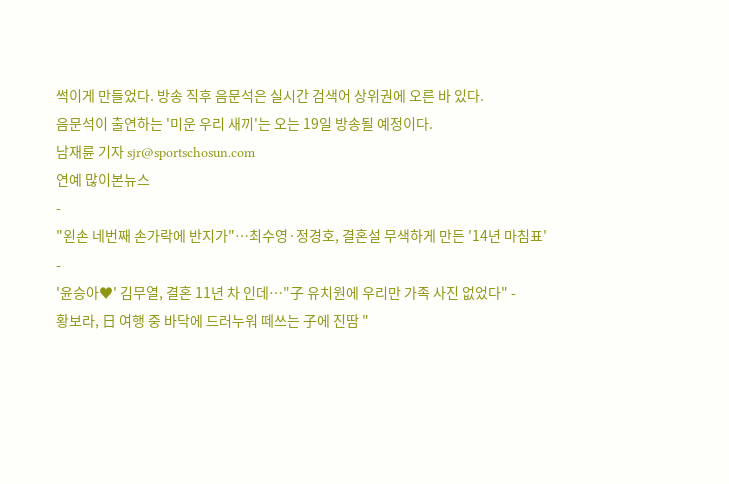썩이게 만들었다. 방송 직후 음문석은 실시간 검색어 상위권에 오른 바 있다.
음문석이 출연하는 '미운 우리 새끼'는 오는 19일 방송될 예정이다.
남재륜 기자 sjr@sportschosun.com
연예 많이본뉴스
-
"왼손 네번째 손가락에 반지가"…최수영·정경호, 결혼설 무색하게 만든 '14년 마침표' -
'윤승아♥' 김무열, 결혼 11년 차 인데…"子 유치원에 우리만 가족 사진 없었다" -
황보라, 日 여행 중 바닥에 드러누워 떼쓰는 子에 진땀 "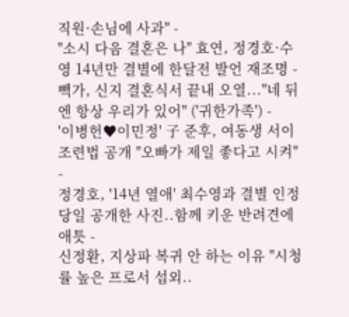직원·손님에 사과" -
"소시 다음 결혼은 나" 효연, 정경호·수영 14년만 결별에 한달전 발언 재조명 -
빽가, 신지 결혼식서 끝내 오열..."네 뒤엔 항상 우리가 있어" ('귀한가족') -
'이병헌♥이민정' 子 준후, 여동생 서이 조련법 공개 "오빠가 제일 좋다고 시켜" -
정경호, '14년 열애' 최수영과 결별 인정 당일 공개한 사진..함께 키운 반려견에 애틋 -
신정환, 지상파 복귀 안 하는 이유 "시청률 높은 프로서 섭외..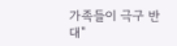가족들이 극구 반대"